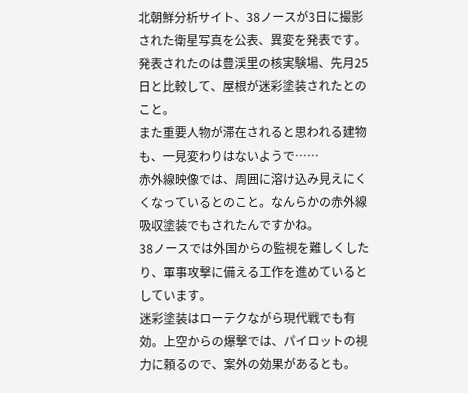北朝鮮分析サイト、38ノースが3日に撮影された衛星写真を公表、異変を発表です。
発表されたのは豊渓里の核実験場、先月25日と比較して、屋根が迷彩塗装されたとのこと。
また重要人物が滞在されると思われる建物も、一見変わりはないようで……
赤外線映像では、周囲に溶け込み見えにくくなっているとのこと。なんらかの赤外線吸収塗装でもされたんですかね。
38ノースでは外国からの監視を難しくしたり、軍事攻撃に備える工作を進めているとしています。
迷彩塗装はローテクながら現代戦でも有効。上空からの爆撃では、パイロットの視力に頼るので、案外の効果があるとも。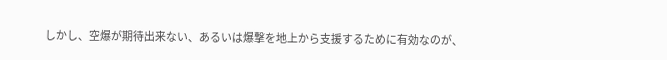しかし、空爆が期待出来ない、あるいは爆撃を地上から支援するために有効なのが、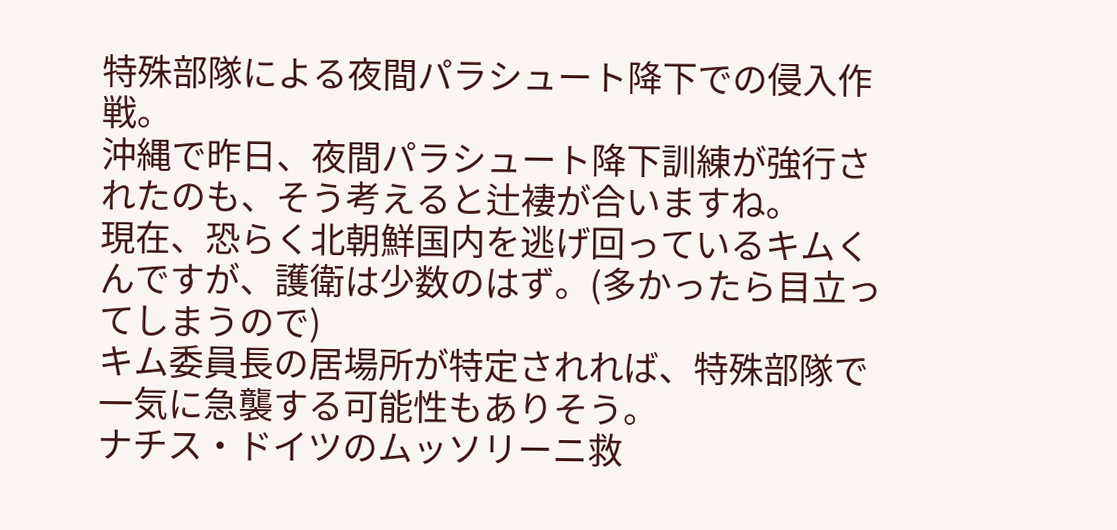特殊部隊による夜間パラシュート降下での侵入作戦。
沖縄で昨日、夜間パラシュート降下訓練が強行されたのも、そう考えると辻褄が合いますね。
現在、恐らく北朝鮮国内を逃げ回っているキムくんですが、護衛は少数のはず。(多かったら目立ってしまうので)
キム委員長の居場所が特定されれば、特殊部隊で一気に急襲する可能性もありそう。
ナチス・ドイツのムッソリーニ救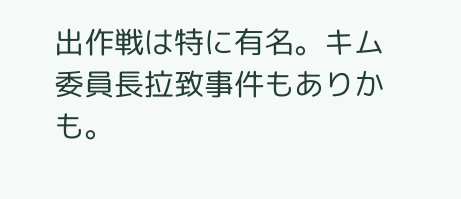出作戦は特に有名。キム委員長拉致事件もありかも。